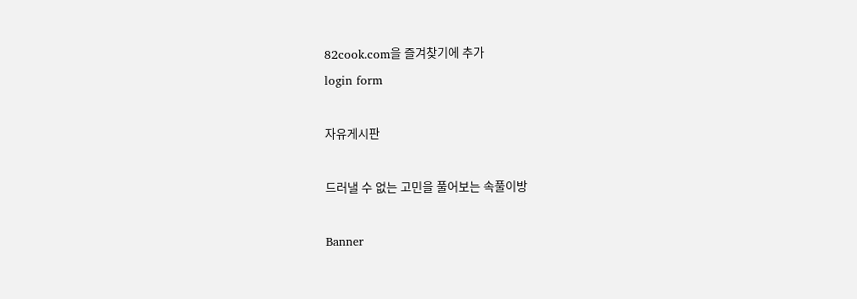82cook.com을 즐겨찾기에 추가
login form

자유게시판

드러낼 수 없는 고민을 풀어보는 속풀이방

Banner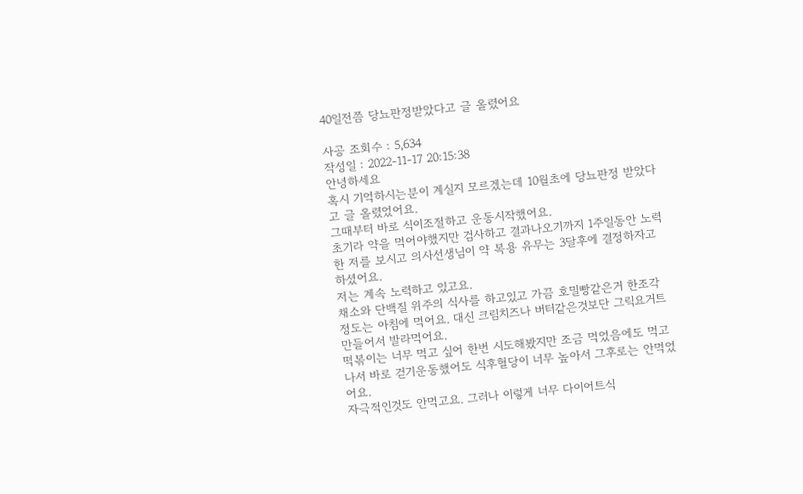40일전쯤 당뇨판정받았다고 글 올렸어요

사공 조회수 : 5,634
작성일 : 2022-11-17 20:15:38
안녕하세요
혹시 기억하시는분이 계실지 모르겠는데 10월초에 당뇨판정 받았다고 글 올렸었어요.
그때부터 바로 식이조절하고 운동시작했어요.
초기라 약을 먹어야했지만 검사하고 결과나오기까지 1주일동안 노력한 저를 보시고 의사선생님이 약 복용 유무는 3달후에 결정하자고 하셨어요.
저는 계속 노력하고 있고요.
채소와 단백질 위주의 식사를 하고있고 가끔 호밀빵같은거 한조각 정도는 아침에 먹어요. 대신 크림치즈나 버터같은것보단 그릭요거트 만들어서 발라먹어요.
떡볶이는 너무 먹고 싶어 한번 시도해봤지만 조금 먹었음에도 먹고나서 바로 걷기운동했어도 식후혈당이 너무 높아서 그후로는 안먹었어요.
자극적인것도 안먹고요. 그러나 이렇게 너무 다이어트식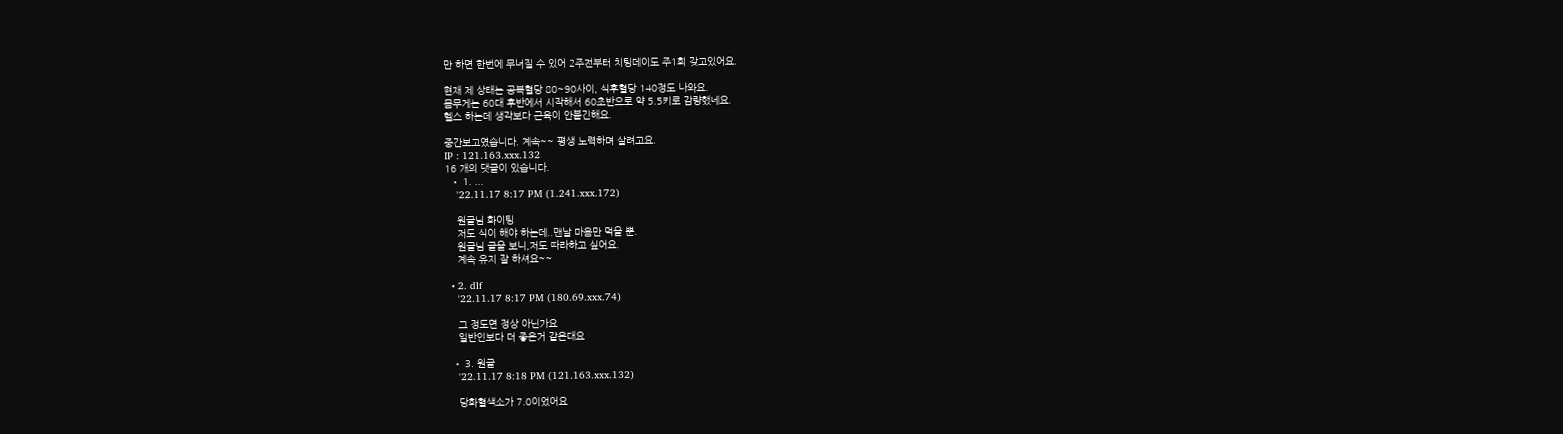만 하면 한번에 무너질 수 있어 2주전부터 치팅데이도 주1회 갖고있어요.

현재 제 상태는 공복혈당 80~90사이, 식후혈당 140정도 나와요.
몸무게는 60대 후반에서 시작해서 60초반으로 약 5.5키로 감량했네요.
헬스 하는데 생각보다 근육이 안붙긴해요.

중간보고였습니다. 계속~~ 평생 노력하며 살려고요.
IP : 121.163.xxx.132
16 개의 댓글이 있습니다.
  • 1. ...
    '22.11.17 8:17 PM (1.241.xxx.172)

    원글님 화이팅
    저도 식이 해야 하는데..맨날 마음만 먹을 뿐.
    원글님 글을 보니,저도 따라하고 싶어요.
    계속 유지 잘 하셔요~~

  • 2. dlf
    '22.11.17 8:17 PM (180.69.xxx.74)

    그 정도면 정상 아닌가요
    일반인보다 더 좋은거 같은대요

  • 3. 원글
    '22.11.17 8:18 PM (121.163.xxx.132)

    당화혈색소가 7.0이었어요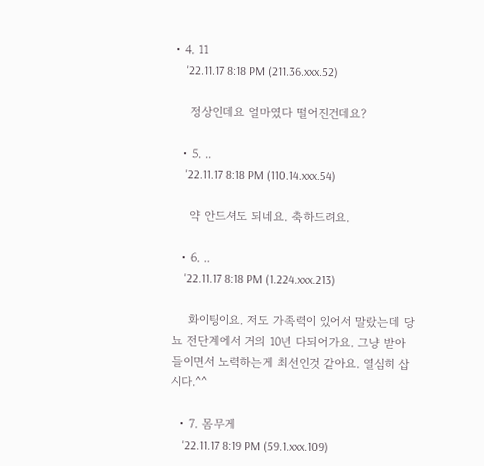• 4. 11
    '22.11.17 8:18 PM (211.36.xxx.52)

    정상인데요 얼마였다 떨어진건데요?

  • 5. ..
    '22.11.17 8:18 PM (110.14.xxx.54)

    약 안드셔도 되네요. 축하드려요.

  • 6. ..
    '22.11.17 8:18 PM (1.224.xxx.213)

    화이팅이요. 저도 가족력이 있어서 말랐는데 당뇨 전단계에서 거의 10년 다되어가요. 그냥 받아들이면서 노력하는게 최선인것 같아요. 열심히 삽시다.^^

  • 7. 몸무게
    '22.11.17 8:19 PM (59.1.xxx.109)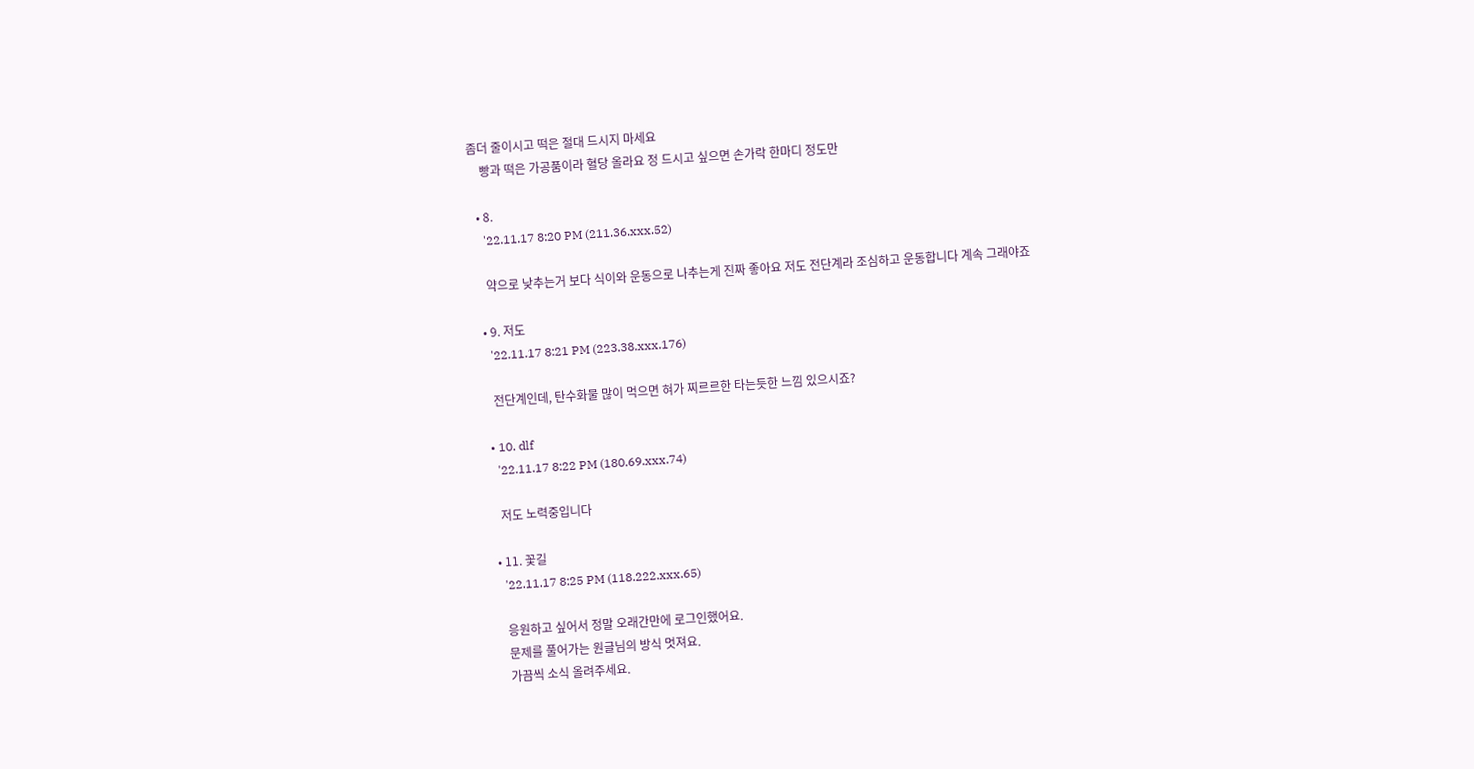좀더 줄이시고 떡은 절대 드시지 마세요
    빵과 떡은 가공품이라 혈당 올라요 정 드시고 싶으면 손가락 한마디 정도만

  • 8.
    '22.11.17 8:20 PM (211.36.xxx.52)

    약으로 낮추는거 보다 식이와 운동으로 나추는게 진짜 좋아요 저도 전단계라 조심하고 운동합니다 계속 그래야죠

  • 9. 저도
    '22.11.17 8:21 PM (223.38.xxx.176)

    전단계인데, 탄수화물 많이 먹으면 혀가 찌르르한 타는듯한 느낌 있으시죠?

  • 10. dlf
    '22.11.17 8:22 PM (180.69.xxx.74)

    저도 노력중입니다

  • 11. 꽃길
    '22.11.17 8:25 PM (118.222.xxx.65)

    응원하고 싶어서 정말 오래간만에 로그인했어요.
    문제를 풀어가는 원글님의 방식 멋져요.
    가끔씩 소식 올려주세요.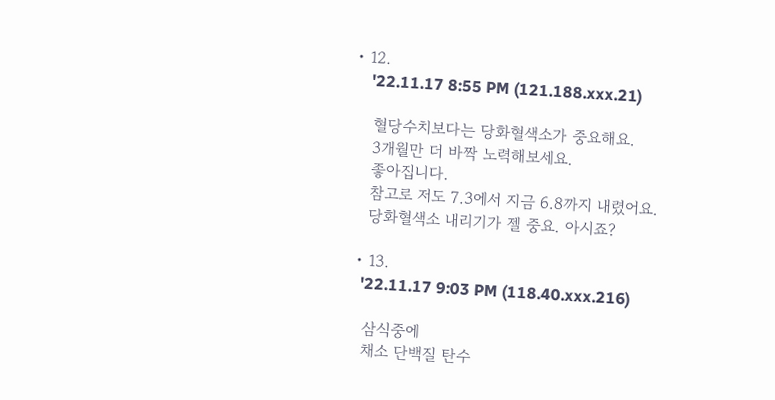• 12.
    '22.11.17 8:55 PM (121.188.xxx.21)

    혈당수치보다는 당화혈색소가 중요해요.
    3개월만 더 바짝 노력해보세요.
    좋아집니다.
    참고로 저도 7.3에서 지금 6.8까지 내렸어요.
    당화혈색소 내리기가 젤 중요. 아시죠?

  • 13.
    '22.11.17 9:03 PM (118.40.xxx.216)

    삼식중에
    채소 단백질 탄수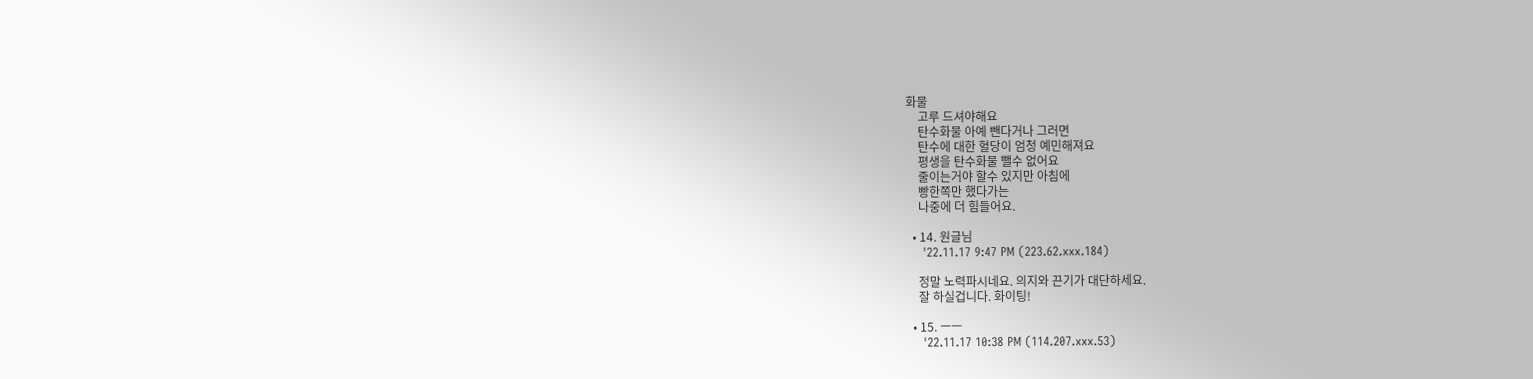화물
    고루 드셔야해요
    탄수화물 아예 뺀다거나 그러면
    탄수에 대한 혈당이 엄청 예민해져요
    평생을 탄수화물 뺄수 없어요
    줄이는거야 할수 있지만 아침에
    빵한쪽만 했다가는
    나중에 더 힘들어요.

  • 14. 원글님
    '22.11.17 9:47 PM (223.62.xxx.184)

    정말 노력파시네요. 의지와 끈기가 대단하세요.
    잘 하실겁니다. 화이팅!

  • 15. ㅡㅡ
    '22.11.17 10:38 PM (114.207.xxx.53)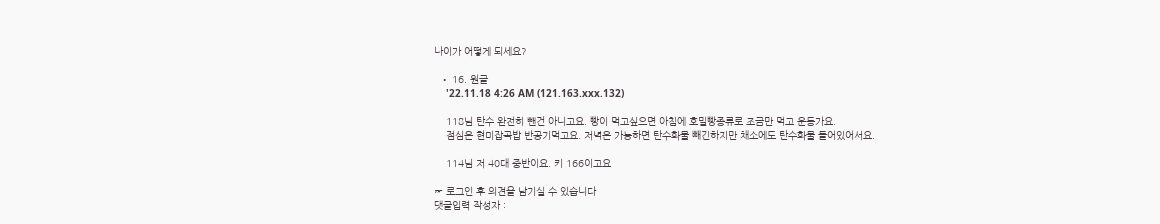나이가 어떻게 되세요?

  • 16. 원글
    '22.11.18 4:26 AM (121.163.xxx.132)

    118님 탄수 완전히 뺀건 아니고요. 빵이 먹고싶으면 아침에 호밀빵종류로 조금만 먹고 운동가요.
    점심은 현미잡곡밥 반공기먹고요. 저녁은 가능하면 탄수화물 빼긴하지만 채소에도 탄수화물 들어있어서요.

    114님 저 40대 중반이요. 키 166이고요

☞ 로그인 후 의견을 남기실 수 있습니다
댓글입력 작성자 :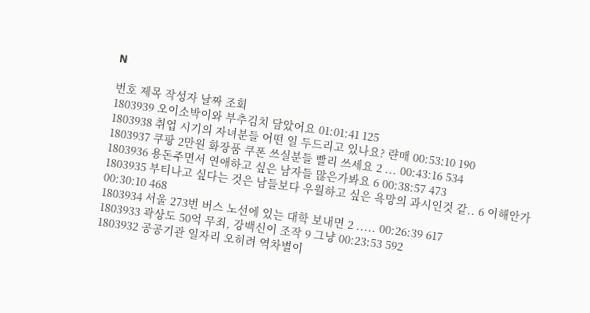N

번호 제목 작성자 날짜 조회
1803939 오이소박이와 부추김치 담았어요 01:01:41 125
1803938 취업 시기의 자녀분들 어떤 일 두드리고 있나요? 랸매 00:53:10 190
1803937 쿠팡 2만원 화장품 쿠폰 쓰실분들 빨리 쓰세요 2 ... 00:43:16 534
1803936 용돈주면서 연애하고 싶은 남자들 많은가봐요 6 00:38:57 473
1803935 부티나고 싶다는 것은 남들보다 우월하고 싶은 욕망의 과시인것 같.. 6 이해안가 00:30:10 468
1803934 서울 273번 버스 노선에 있는 대학 보내면 2 ..... 00:26:39 617
1803933 곽상도 50억 무죄, 강백신이 조작 9 그냥 00:23:53 592
1803932 공공기관 일자리 오히려 역차별이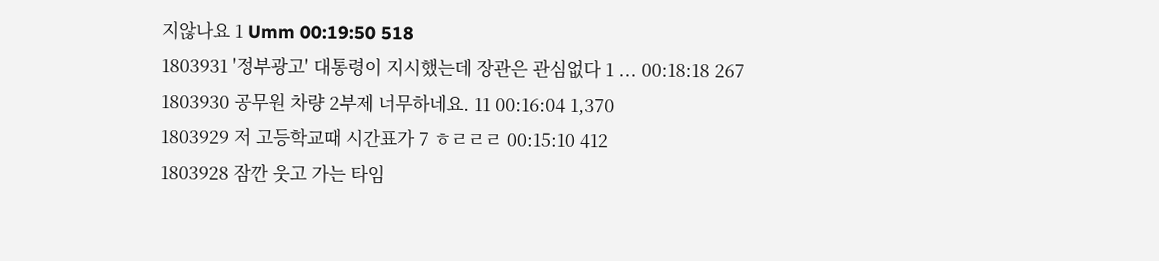지않나요 1 Umm 00:19:50 518
1803931 '정부광고' 대통령이 지시했는데 장관은 관심없다 1 ... 00:18:18 267
1803930 공무원 차량 2부제 너무하네요. 11 00:16:04 1,370
1803929 저 고등학교때 시간표가 7 ㅎㄹㄹㄹ 00:15:10 412
1803928 잠깐 웃고 가는 타임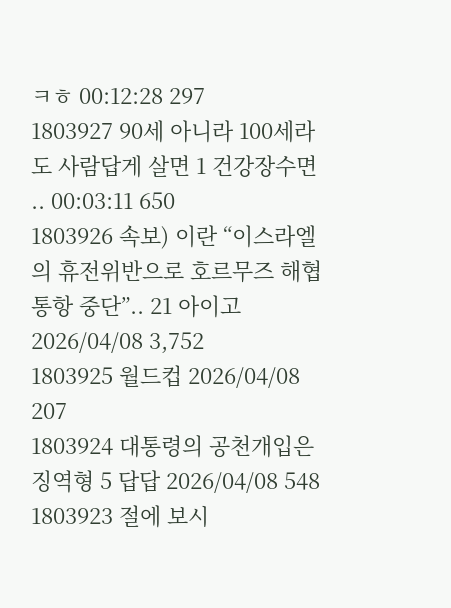ㅋㅎ 00:12:28 297
1803927 90세 아니라 100세라도 사람답게 살면 1 건강장수면 .. 00:03:11 650
1803926 속보) 이란 “이스라엘의 휴전위반으로 호르무즈 해협 통항 중단”.. 21 아이고 2026/04/08 3,752
1803925 월드컵 2026/04/08 207
1803924 대통령의 공천개입은 징역형 5 답답 2026/04/08 548
1803923 절에 보시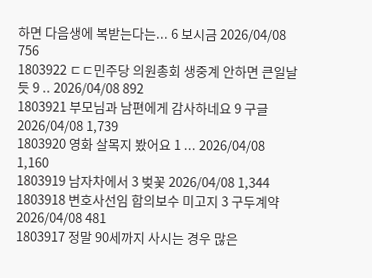하면 다음생에 복받는다는... 6 보시금 2026/04/08 756
1803922 ㄷㄷ민주당 의원총회 생중계 안하면 큰일날듯 9 .. 2026/04/08 892
1803921 부모님과 남편에게 감사하네요 9 구글 2026/04/08 1,739
1803920 영화 살목지 봤어요 1 ... 2026/04/08 1,160
1803919 남자차에서 3 벚꽃 2026/04/08 1,344
1803918 변호사선임 합의보수 미고지 3 구두계약 2026/04/08 481
1803917 정말 90세까지 사시는 경우 많은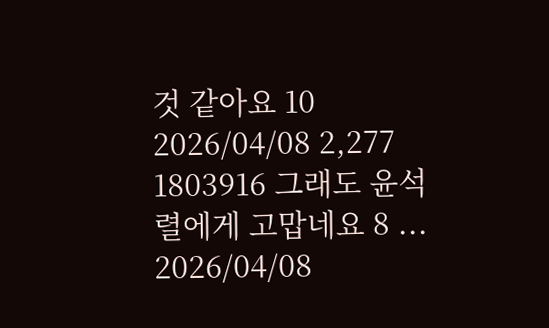것 같아요 10 2026/04/08 2,277
1803916 그래도 윤석렬에게 고맙네요 8 ... 2026/04/08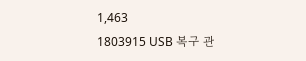1,463
1803915 USB 복구 관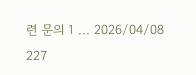련 문의 1 ... 2026/04/08 227